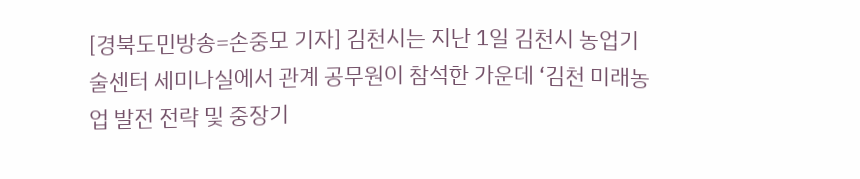[경북도민방송=손중모 기자] 김천시는 지난 1일 김천시 농업기술센터 세미나실에서 관계 공무원이 참석한 가운데 ‘김천 미래농업 발전 전략 및 중장기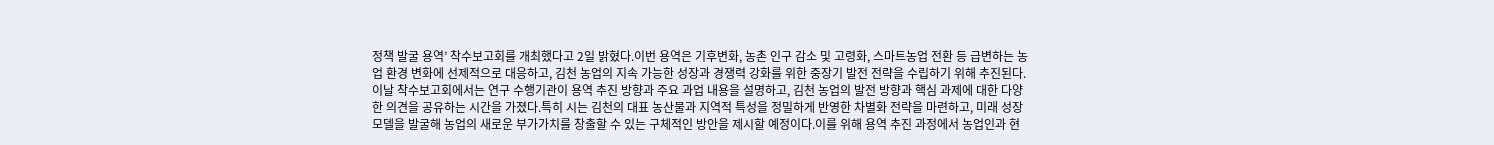정책 발굴 용역’ 착수보고회를 개최했다고 2일 밝혔다.이번 용역은 기후변화, 농촌 인구 감소 및 고령화, 스마트농업 전환 등 급변하는 농업 환경 변화에 선제적으로 대응하고, 김천 농업의 지속 가능한 성장과 경쟁력 강화를 위한 중장기 발전 전략을 수립하기 위해 추진된다.이날 착수보고회에서는 연구 수행기관이 용역 추진 방향과 주요 과업 내용을 설명하고, 김천 농업의 발전 방향과 핵심 과제에 대한 다양한 의견을 공유하는 시간을 가졌다.특히 시는 김천의 대표 농산물과 지역적 특성을 정밀하게 반영한 차별화 전략을 마련하고, 미래 성장모델을 발굴해 농업의 새로운 부가가치를 창출할 수 있는 구체적인 방안을 제시할 예정이다.이를 위해 용역 추진 과정에서 농업인과 현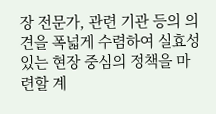장 전문가, 관련 기관 등의 의견을 폭넓게 수렴하여 실효성 있는 현장 중심의 정책을 마련할 계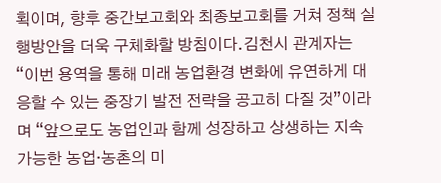획이며, 향후 중간보고회와 최종보고회를 거쳐 정책 실행방안을 더욱 구체화할 방침이다.김천시 관계자는 “이번 용역을 통해 미래 농업환경 변화에 유연하게 대응할 수 있는 중장기 발전 전략을 공고히 다질 것”이라며 “앞으로도 농업인과 함께 성장하고 상생하는 지속 가능한 농업·농촌의 미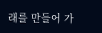래를 만들어 가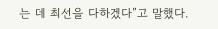는 데 최선을 다하겠다”고 말했다.